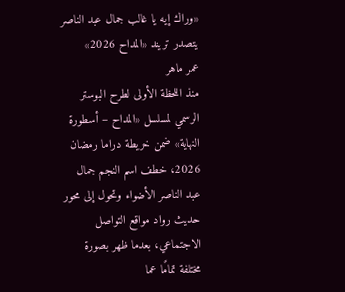«وراك إيه يا غالب جمال عبد الناصر يتصدر تريند «المداح 2026»
عمر ماهر
منذ اللحظة الأولى لطرح البوستر الرسمي لمسلسل «المداح – أسطورة النهاية» ضمن خريطة دراما رمضان 2026، خطف اسم النجم جمال عبد الناصر الأضواء وتحول إلى محور حديث رواد مواقع التواصل الاجتماعي، بعدما ظهر بصورة مختلفة تمامًا عما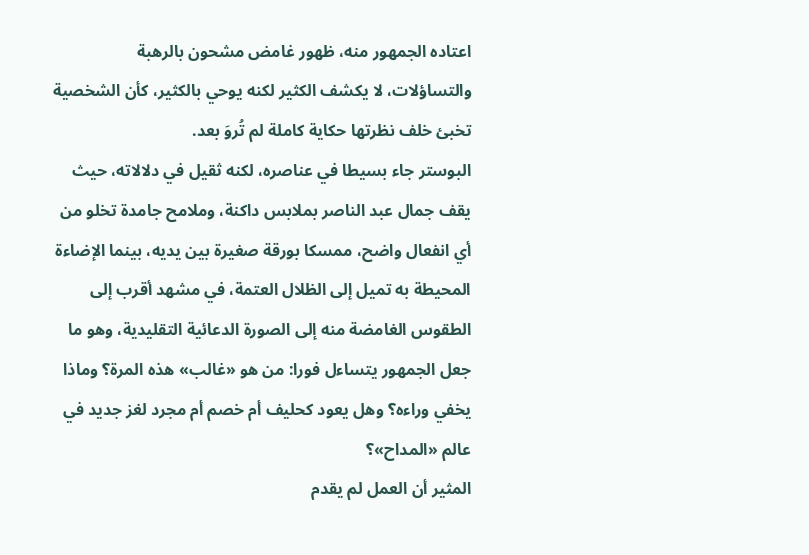اعتاده الجمهور منه، ظهور غامض مشحون بالرهبة والتساؤلات، لا يكشف الكثير لكنه يوحي بالكثير، كأن الشخصية تخبئ خلف نظرتها حكاية كاملة لم تُروَ بعد.
البوستر جاء بسيطا في عناصره، لكنه ثقيل في دلالاته، حيث يقف جمال عبد الناصر بملابس داكنة، وملامح جامدة تخلو من أي انفعال واضح، ممسكا بورقة صغيرة بين يديه، بينما الإضاءة المحيطة به تميل إلى الظلال العتمة، في مشهد أقرب إلى الطقوس الغامضة منه إلى الصورة الدعائية التقليدية، وهو ما جعل الجمهور يتساءل فورا: من هو «غالب» هذه المرة؟ وماذا يخفي وراءه؟ وهل يعود كحليف أم خصم أم مجرد لغز جديد في عالم «المداح»؟
المثير أن العمل لم يقدم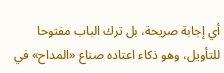أي إجابة صريحة، بل ترك الباب مفتوحا للتأويل، وهو ذكاء اعتاده صناع «المداح» في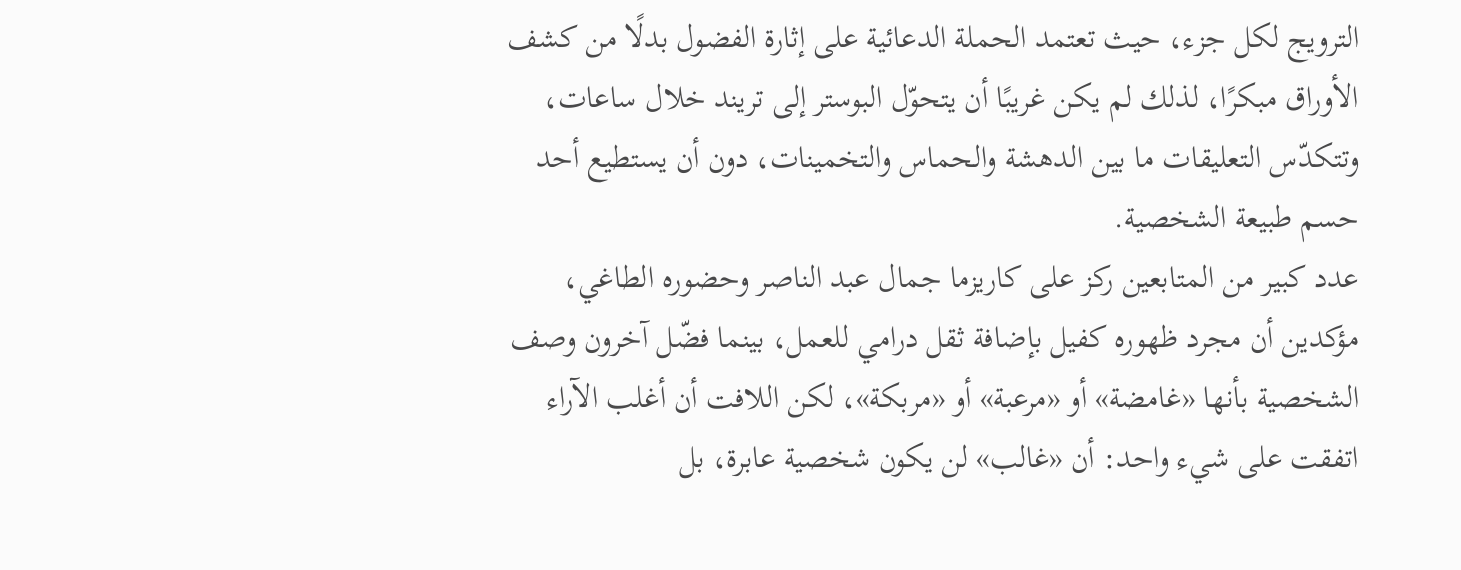الترويج لكل جزء، حيث تعتمد الحملة الدعائية على إثارة الفضول بدلًا من كشف الأوراق مبكرًا، لذلك لم يكن غريبًا أن يتحوّل البوستر إلى تريند خلال ساعات، وتتكدّس التعليقات ما بين الدهشة والحماس والتخمينات، دون أن يستطيع أحد حسم طبيعة الشخصية.
عدد كبير من المتابعين ركز على كاريزما جمال عبد الناصر وحضوره الطاغي، مؤكدين أن مجرد ظهوره كفيل بإضافة ثقل درامي للعمل، بينما فضّل آخرون وصف الشخصية بأنها «غامضة» أو «مرعبة» أو «مربكة»، لكن اللافت أن أغلب الآراء اتفقت على شيء واحد: أن «غالب» لن يكون شخصية عابرة، بل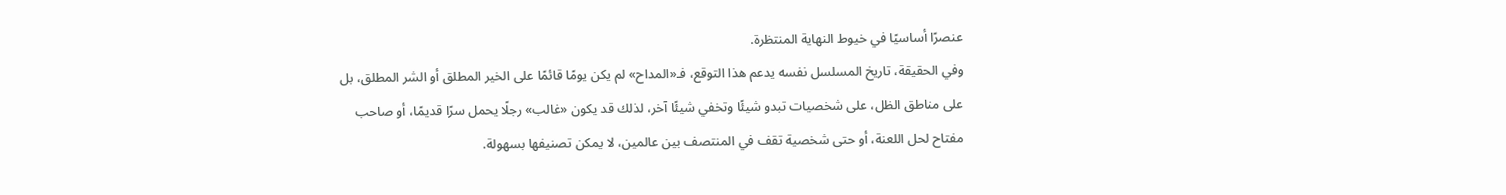عنصرًا أساسيًا في خيوط النهاية المنتظرة.
وفي الحقيقة، تاريخ المسلسل نفسه يدعم هذا التوقع، فـ«المداح» لم يكن يومًا قائمًا على الخير المطلق أو الشر المطلق، بل على مناطق الظل، على شخصيات تبدو شيئًا وتخفي شيئًا آخر، لذلك قد يكون «غالب» رجلًا يحمل سرًا قديمًا، أو صاحب مفتاح لحل اللعنة، أو حتى شخصية تقف في المنتصف بين عالمين، لا يمكن تصنيفها بسهولة.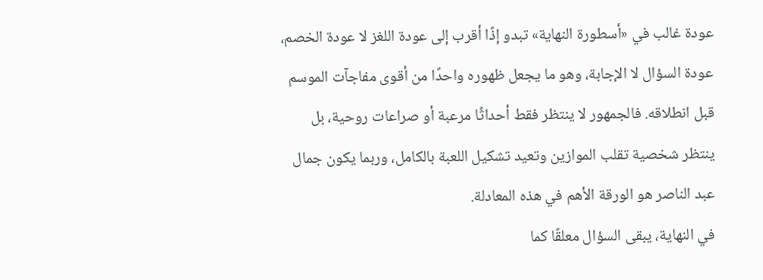عودة غالب في «أسطورة النهاية» تبدو إذًا أقرب إلى عودة اللغز لا عودة الخصم، عودة السؤال لا الإجابة، وهو ما يجعل ظهوره واحدًا من أقوى مفاجآت الموسم قبل انطلاقه. فالجمهور لا ينتظر فقط أحداثًا مرعبة أو صراعات روحية، بل ينتظر شخصية تقلب الموازين وتعيد تشكيل اللعبة بالكامل، وربما يكون جمال عبد الناصر هو الورقة الأهم في هذه المعادلة.
في النهاية، يبقى السؤال معلقًا كما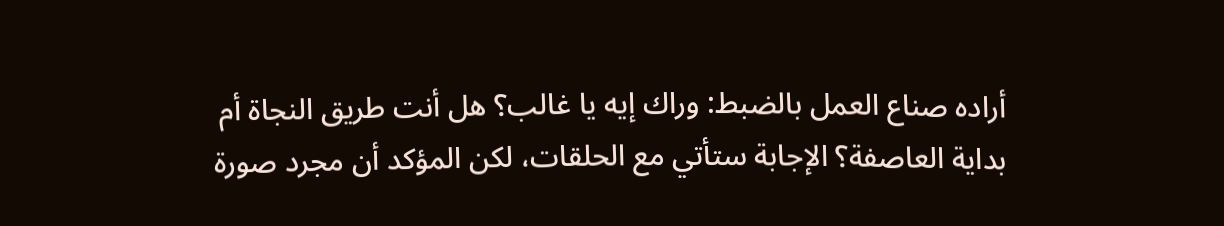أراده صناع العمل بالضبط: وراك إيه يا غالب؟ هل أنت طريق النجاة أم بداية العاصفة؟ الإجابة ستأتي مع الحلقات، لكن المؤكد أن مجرد صورة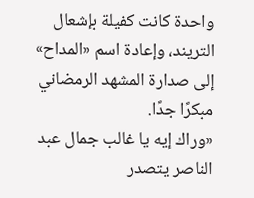واحدة كانت كفيلة بإشعال التريند، وإعادة اسم «المداح» إلى صدارة المشهد الرمضاني مبكرًا جدًا.
«وراك إيه يا غالب جمال عبد الناصر يتصدر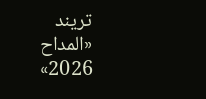تريند «المداح 2026»